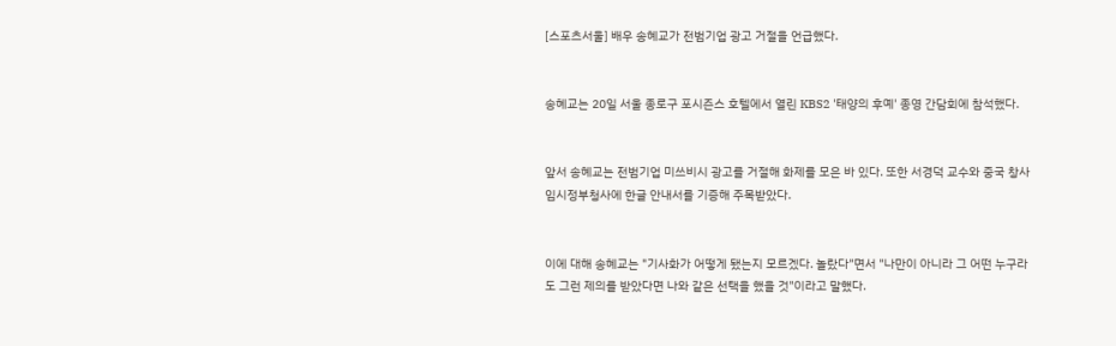[스포츠서울] 배우 송혜교가 전범기업 광고 거절을 언급했다.


송혜교는 20일 서울 종로구 포시즌스 호텔에서 열린 KBS2 '태양의 후예' 종영 간담회에 참석했다.


앞서 송혜교는 전범기업 미쓰비시 광고를 거절해 화제를 모은 바 있다. 또한 서경덕 교수와 중국 창사임시정부청사에 한글 안내서를 기증해 주목받았다.


이에 대해 송혜교는 "기사화가 어떻게 됐는지 모르겠다. 놀랐다"면서 "나만이 아니라 그 어떤 누구라도 그런 제의를 받았다면 나와 같은 선택을 했을 것"이라고 말했다.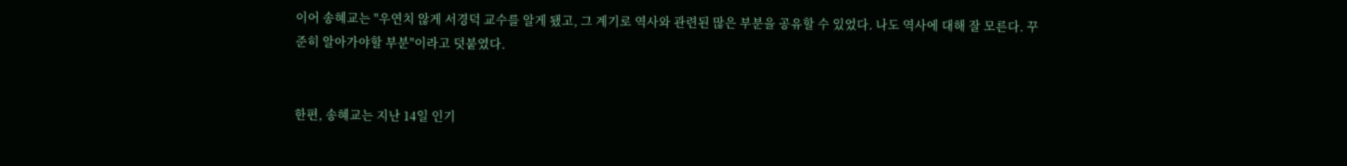이어 송혜교는 "우연치 않게 서경덕 교수를 알게 됐고, 그 계기로 역사와 관련된 많은 부분을 공유할 수 있었다. 나도 역사에 대해 잘 모른다. 꾸준히 알아가야할 부분"이라고 덧붙였다.


한편, 송혜교는 지난 14일 인기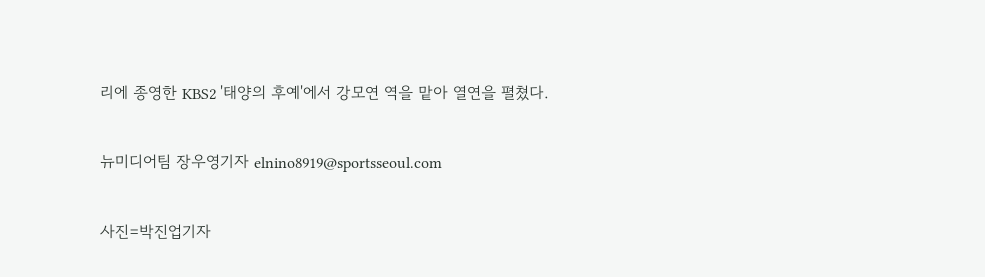리에 종영한 KBS2 '태양의 후예'에서 강모연 역을 맡아 열연을 펼쳤다.


뉴미디어팀 장우영기자 elnino8919@sportsseoul.com


사진=박진업기자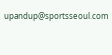upandup@sportsseoul.com